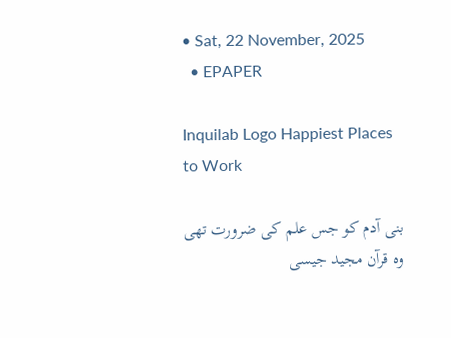• Sat, 22 November, 2025
  • EPAPER

Inquilab Logo Happiest Places to Work

بنی آدم کو جس علم کی ضرورت تھی وہ قرآن مجید جیسی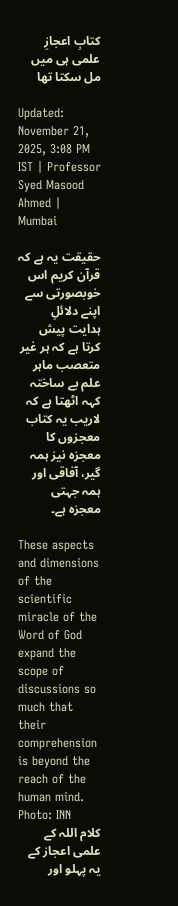کتابِ اعجازِ علمی ہی میں مل سکتا تھا

Updated: November 21, 2025, 3:08 PM IST | Professor Syed Masood Ahmed | Mumbai

حقیقت یہ ہے کہ قرآن کریم اس خوبصورتی سے اپنے دلائلِ ہدایت پیش کرتا ہے کہ ہر غیر متعصب ماہر علم بے ساختہ کہہ اٹھتا ہے کہ لاریب یہ کتاب معجزوں کا معجزہ نیز ہمہ گیر، آفاقی اور ہمہ جہتی معجزہ ہے۔

These aspects and dimensions of the scientific miracle of the Word of God expand the scope of discussions so much that their comprehension is beyond the reach of the human mind. Photo: INN
کلام اللہ کے علمی اعجاز کے یہ پہلو اور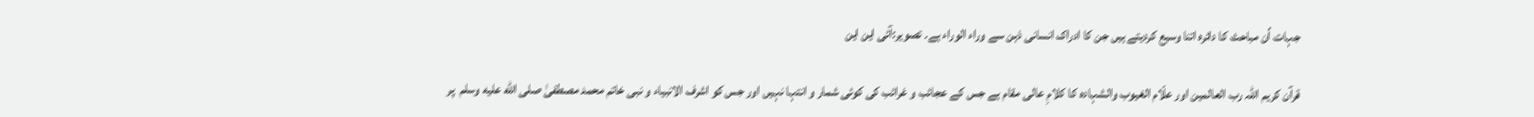جہات اُن مباحث کا دائرہ اتنا وسیع کردیتے ہیں جن کا ادراک انسانی ذہن سے وراء الوراء ہے۔ تصویر:آئی این این

قرآن کریم اللہ رب العالمین اور علّام الغیوب والشہادہ کا کلامِ عالی مقام ہے جس کے عجائب و غرائب کی کوئی شمار و انتہا نہیں اور جس کو اشرف الانبیاء و نبی خاتم محمد مصطفیٰ صلى الله عليه وسلم  پر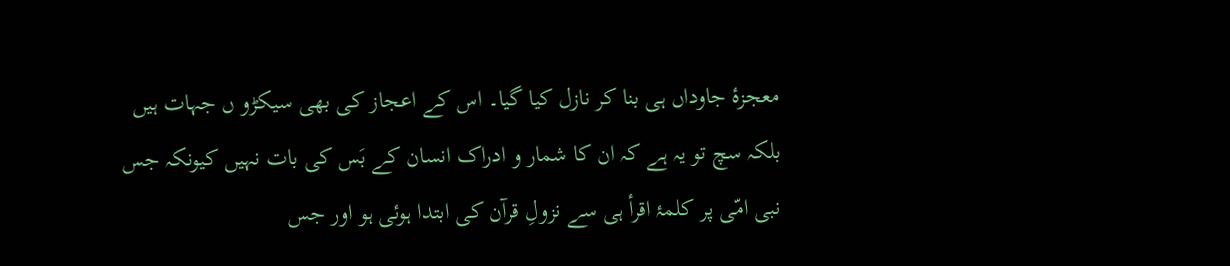معجزۂ جاوداں ہی بنا کر نازل کیا گیا۔ اس کے اعجاز کی بھی سیکڑو ں جہات ہیں بلکہ سچ تو یہ ہے کہ ان کا شمار و ادراک انسان کے بَس کی بات نہیں کیونکہ جس نبی امّی پر کلمۂ اقرأ ہی سے نزولِ قرآن کی ابتدا ہوئی ہو اور جس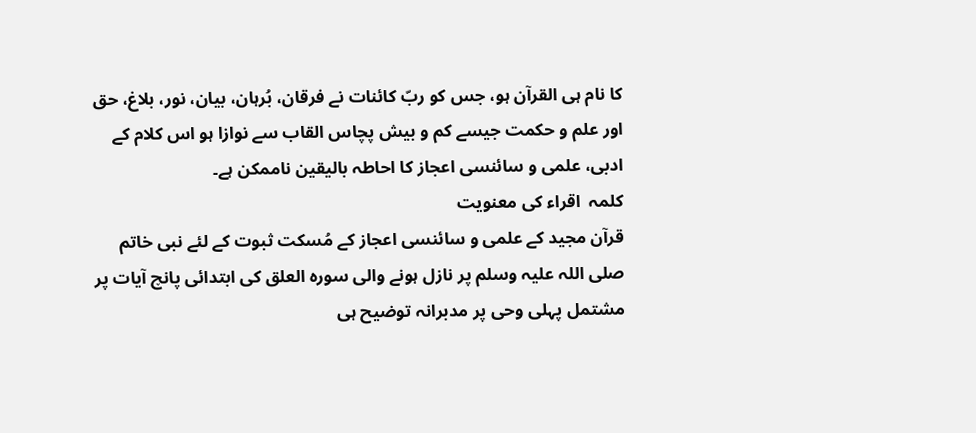کا نام ہی القرآن ہو، جس کو ربّ کائنات نے فرقان، بُرہان، بیان، نور، بلاغ، حق اور علم و حکمت جیسے کم و بیش پچاس القاب سے نوازا ہو اس کلام کے ادبی، علمی و سائنسی اعجاز کا احاطہ بالیقین ناممکن ہے۔
کلمہ  اقراء کی معنویت
قرآن مجید کے علمی و سائنسی اعجاز کے مُسکت ثبوت کے لئے نبی خاتم صلی اللہ علیہ وسلم پر نازل ہونے والی سورہ العلق کی ابتدائی پانچ آیات پر مشتمل پہلی وحی پر مدبرانہ توضیح ہی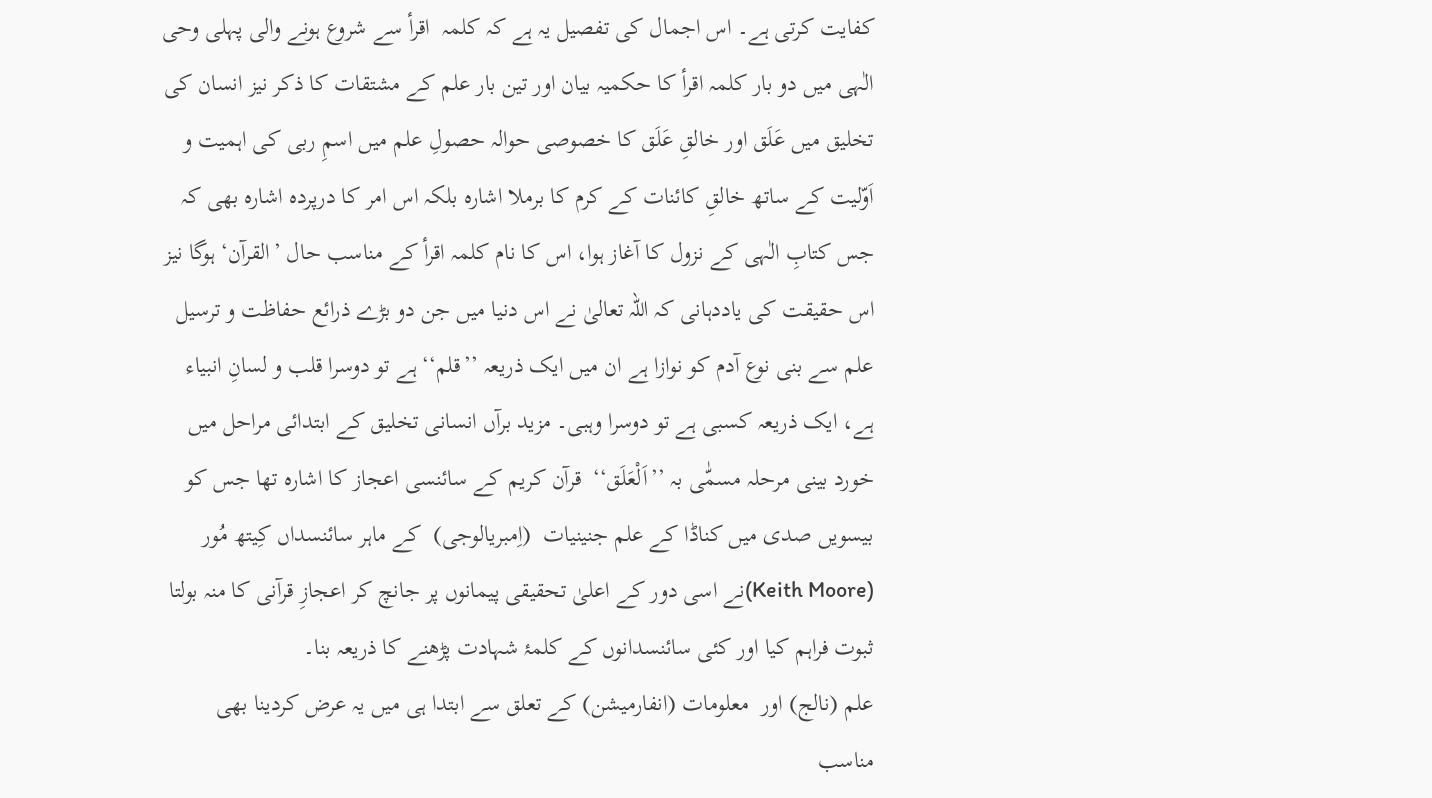کفایت کرتی ہے۔ اس اجمال کی تفصیل یہ ہے کہ کلمہ  اقرأ سے شروع ہونے والی پہلی وحی الٰہی میں دو بار کلمہ اقرأ کا حکمیہ بیان اور تین بار علم کے مشتقات کا ذکر نیز انسان کی تخلیق میں عَلَق اور خالقِ عَلَق کا خصوصی حوالہ حصولِ علم میں اسمِ ربی کی اہمیت و اَوّلیت کے ساتھ خالقِ کائنات کے کرم کا برملا اشارہ بلکہ اس امر کا درپردہ اشارہ بھی کہ جس کتابِ الٰہی کے نزول کا آغاز ہوا، اس کا نام کلمہ اقرأ کے مناسب حال ’القرآن‘ ہوگا نیز اس حقیقت کی یاددہانی کہ اللہ تعالیٰ نے اس دنیا میں جن دو بڑے ذرائع حفاظت و ترسیل علم سے بنی نوع آدم کو نوازا ہے ان میں ایک ذریعہ ’’قلم‘‘ ہے تو دوسرا قلب و لسانِ انبیاء ہے، ایک ذریعہ کسبی ہے تو دوسرا وہبی۔ مزید برآں انسانی تخلیق کے ابتدائی مراحل میں خورد بینی مرحلہ مسمّٰی بہ ’’اَلْعَلَق‘‘  قرآن کریم کے سائنسی اعجاز کا اشارہ تھا جس کو بیسویں صدی میں کناڈا کے علم جنینیات  (اِمبریالوجی)  کے ماہر سائنسداں کِیتھ مُور (Keith Moore)نے اسی دور کے اعلیٰ تحقیقی پیمانوں پر جانچ کر اعجازِ قرآنی کا منہ بولتا ثبوت فراہم کیا اور کئی سائنسدانوں کے کلمۂ شہادت پڑھنے کا ذریعہ بنا۔
علم (نالج) اور  معلومات (انفارمیشن) کے تعلق سے ابتدا ہی میں یہ عرض کردینا بھی مناسب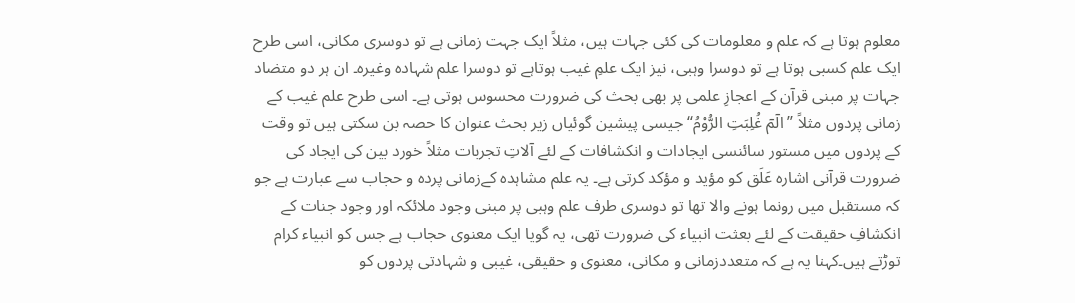معلوم ہوتا ہے کہ علم و معلومات کی کئی جہات ہیں، مثلاً ایک جہت زمانی ہے تو دوسری مکانی، اسی طرح ایک علم کسبی ہوتا ہے تو دوسرا وہبی، نیز ایک علمِ غیب ہوتاہے تو دوسرا علم شہادہ وغیرہ۔ ان ہر دو متضاد جہات پر مبنی قرآن کے اعجازِ علمی پر بھی بحث کی ضرورت محسوس ہوتی ہے۔ اسی طرح علم غیب کے زمانی پردوں مثلاً ’’الٓمٓ غُلِبَتِ الرُّوْمُ‘‘ جیسی پیشین گوئیاں زیر بحث عنوان کا حصہ بن سکتی ہیں تو وقت کے پردوں میں مستور سائنسی ایجادات و انکشافات کے لئے آلاتِ تجربات مثلاً خورد بین کی ایجاد کی ضرورت قرآنی اشارہ عَلَق کو مؤید و مؤکد کرتی ہے۔ یہ علم مشاہدہ کےزمانی پردہ و حجاب سے عبارت ہے جو کہ مستقبل میں رونما ہونے والا تھا تو دوسری طرف علم وہبی پر مبنی وجود ملائکہ اور وجود جنات کے انکشافِ حقیقت کے لئے بعثت انبیاء کی ضرورت تھی، یہ گویا ایک معنوی حجاب ہے جس کو انبیاء کرام توڑتے ہیں۔کہنا یہ ہے کہ متعددزمانی و مکانی، معنوی و حقیقی، غیبی و شہادتی پردوں کو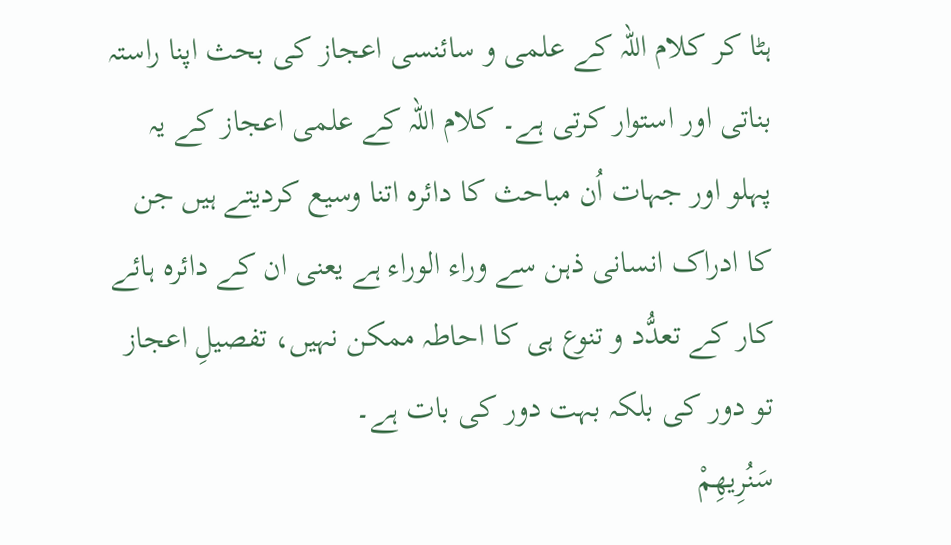ہٹا کر کلام اللہ کے علمی و سائنسی اعجاز کی بحث اپنا راستہ بناتی اور استوار کرتی ہے۔ کلام اللہ کے علمی اعجاز کے یہ پہلو اور جہات اُن مباحث کا دائرہ اتنا وسیع کردیتے ہیں جن کا ادراک انسانی ذہن سے وراء الوراء ہے یعنی ان کے دائرہ ہائے کار کے تعدُّد و تنوع ہی کا احاطہ ممکن نہیں، تفصیلِ اعجاز تو دور کی بلکہ بہت دور کی بات ہے۔
سَنُرِیهِمْ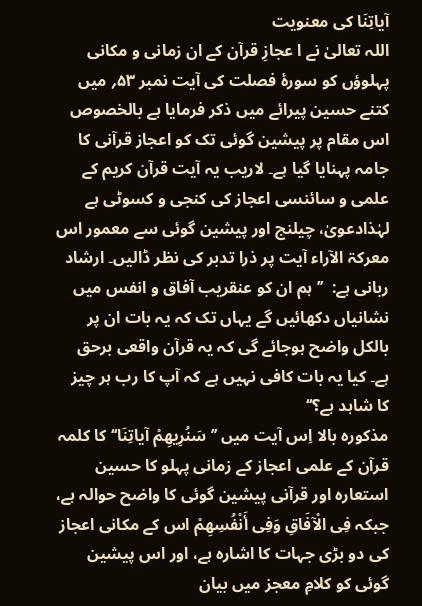آیاتِنَا کی معنویت
اللہ تعالیٰ نے ا عجازِ قرآن کے ان زمانی و مکانی پہلوؤں کو سورۂ فصلت کی آیت نمبر ۵۳؍ میں کتنے حسین پیرائے میں ذکر فرمایا ہے بالخصوص اس مقام پر پیشین گوئی تک کو اعجاز قرآنی کا جامہ پہنایا گیا ہے۔ لاریب یہ آیت قرآن کریم کے علمی و سائنسی اعجاز کی کنجی و کسوٹی ہے لہٰذادعویٰ، چیلنج اور پیشین گوئی سے معمور اس معرکۃ الآراء آیت پر ذرا تدبر کی نظر ڈالیں۔ ارشاد ربانی ہے:  ’’ہم ان کو عنقریب آفاق و انفس میں نشانیاں دکھائیں گے یہاں تک کہ یہ بات ان پر بالکل واضح ہوجائے گی کہ یہ قرآن واقعی برحق ہے۔ کیا یہ بات کافی نہیں ہے کہ آپ کا رب ہر چیز کا شاہد ہے؟‘‘
مذکورہ بالا اِس آیت میں ’’سَنُرِیهِمْ آیاتِنَا‘‘ کا کلمہ قرآن کے علمی اعجاز کے زمانی پہلو کا حسین استعارہ اور قرآنی پیشین گوئی کا واضح حوالہ ہے، جبکہ فِی الْآفَاقِ وَفِی أَنْفُسِهِمْ اس کے مکانی اعجاز کی دو بڑی جہات کا اشارہ ہے، اور اس پیشین گوئی کو کلامِ معجز میں بیان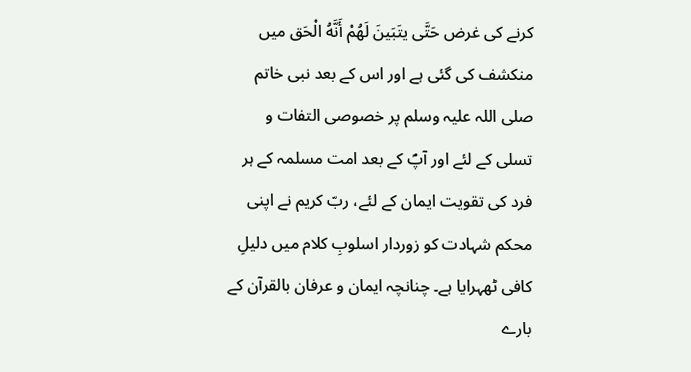کرنے کی غرض حَتَّى یتَبَینَ لَهُمْ أَنَّهُ الْحَق میں منکشف کی گئی ہے اور اس کے بعد نبی خاتم صلی اللہ علیہ وسلم پر خصوصی التفات و تسلی کے لئے اور آپؐ کے بعد امت مسلمہ کے ہر فرد کی تقویت ایمان کے لئے، ربّ کریم نے اپنی محکم شہادت کو زوردار اسلوبِ کلام میں دلیلِ کافی ٹھہرایا ہے۔ چنانچہ ایمان و عرفان بالقرآن کے بارے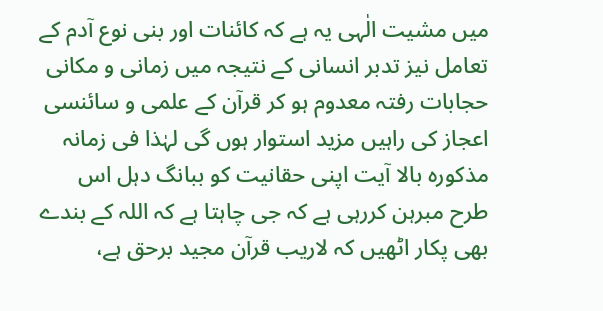میں مشیت الٰہی یہ ہے کہ کائنات اور بنی نوع آدم کے تعامل نیز تدبر انسانی کے نتیجہ میں زمانی و مکانی حجابات رفتہ معدوم ہو کر قرآن کے علمی و سائنسی اعجاز کی راہیں مزید استوار ہوں گی لہٰذا فی زمانہ مذکورہ بالا آیت اپنی حقانیت کو ببانگ دہل اس طرح مبرہن کررہی ہے کہ جی چاہتا ہے کہ اللہ کے بندے بھی پکار اٹھیں کہ لاریب قرآن مجید برحق ہے،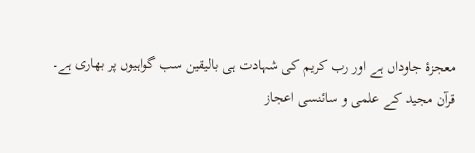معجزۂ جاوداں ہے اور رب کریم کی شہادت ہی بالیقین سب گواہیوں پر بھاری ہے۔
قرآن مجید کے علمی و سائنسی اعجاز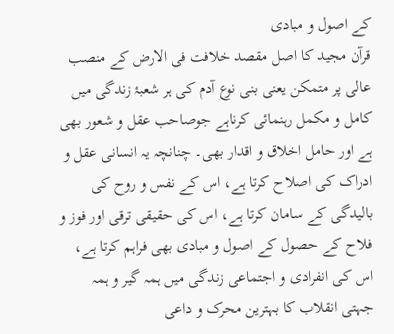کے اصول و مبادی
قرآن مجید کا اصل مقصد خلافت فی الارض کے منصب عالی پر متمکن یعنی بنی نوع آدم کی ہر شعبۂ زندگی میں کامل و مکمل رہنمائی کرناہے جوصاحب عقل و شعور بھی ہے اور حامل اخلاق و اقدار بھی۔ چنانچہ یہ انسانی عقل و ادراک کی اصلاح کرتا ہے، اس کے نفس و روح کی بالیدگی کے سامان کرتا ہے، اس کی حقیقی ترقی اور فوز و فلاح کے حصول کے اصول و مبادی بھی فراہم کرتا ہے، اس کی انفرادی و اجتماعی زندگی میں ہمہ گیر و ہمہ جہتی انقلاب کا بہترین محرک و داعی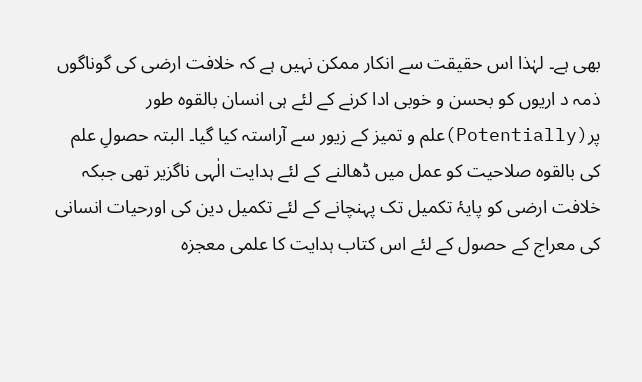بھی ہے۔ لہٰذا اس حقیقت سے انکار ممکن نہیں ہے کہ خلافت ارضی کی گوناگوں ذمہ د اریوں کو بحسن و خوبی ادا کرنے کے لئے ہی انسان بالقوہ طور پر(Potentially)علم و تمیز کے زیور سے آراستہ کیا گیا۔ البتہ حصولِ علم کی بالقوہ صلاحیت کو عمل میں ڈھالنے کے لئے ہدایت الٰہی ناگزیر تھی جبکہ خلافت ارضی کو پایۂ تکمیل تک پہنچانے کے لئے تکمیل دین کی اورحیات انسانی کی معراج کے حصول کے لئے اس کتاب ہدایت کا علمی معجزہ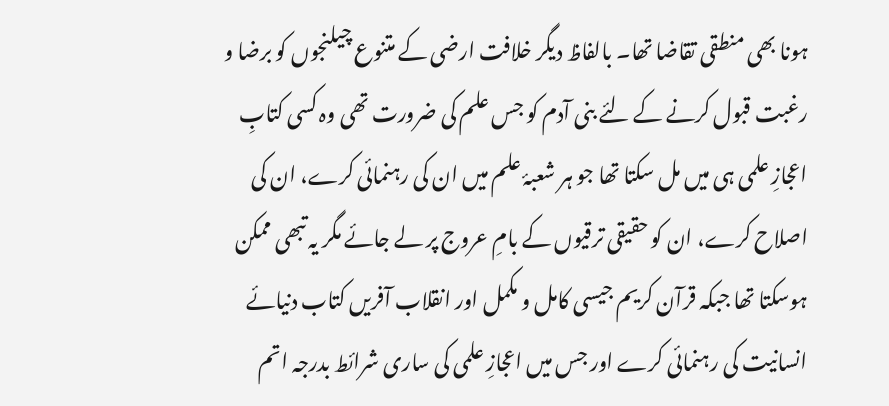ہونا بھی منطقی تقاضا تھا۔ بالفاظ دیگر خلافت ارضی کے متنوع چیلنجوں کو برضا و رغبت قبول کرنے کے لئے بنی آدم کو جس علم کی ضرورت تھی وہ کسی کتابِ اعجازِ علمی ہی میں مل سکتا تھا جو ہر شعبۂ علم میں ان کی رہنمائی کرے، ان کی اصلاح کرے، ان کو حقیقی ترقیوں کے بامِ عروج پر لے جائے مگر یہ تبھی ممکن ہوسکتا تھا جبکہ قرآن کریم جیسی کامل و مکمل اور انقلاب آفریں کتاب دنیائے انسانیت کی رہنمائی کرے اور جس میں اعجازِ علمی کی ساری شرائط بدرجہ اتم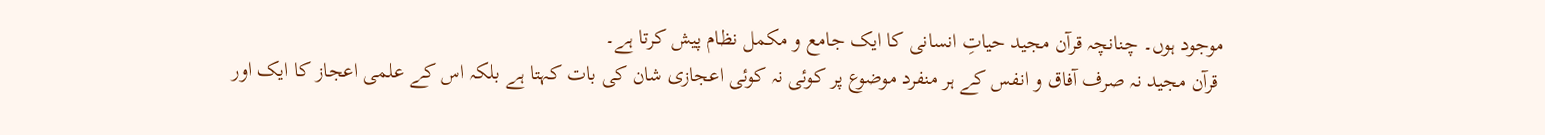موجود ہوں۔ چنانچہ قرآن مجید حیاتِ انسانی کا ایک جامع و مکمل نظام پیش کرتا ہے۔
 قرآن مجید نہ صرف آفاق و انفس کے ہر منفرد موضوع پر کوئی نہ کوئی اعجازی شان کی بات کہتا ہے بلکہ اس کے علمی اعجاز کا ایک اور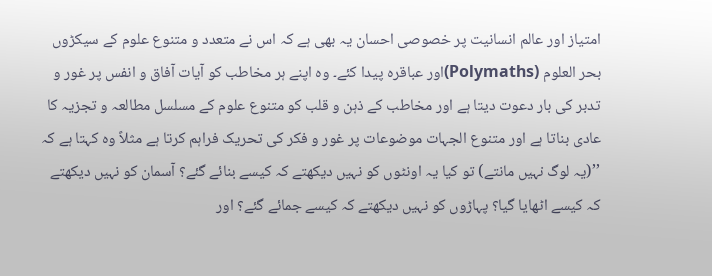امتیاز اور عالم انسانیت پر خصوصی احسان یہ بھی ہے کہ اس نے متعدد و متنوع علوم کے سیکڑوں بحر العلوم (Polymaths)اور عباقرہ پیدا کئے۔ وہ اپنے ہر مخاطب کو آیات آفاق و انفس پر غور و تدبر کی بار دعوت دیتا ہے اور مخاطب کے ذہن و قلب کو متنوع علوم کے مسلسل مطالعہ و تجزیہ کا عادی بناتا ہے اور متنوع الجہات موضوعات پر غور و فکر کی تحریک فراہم کرتا ہے مثلاً وہ کہتا ہے کہ ’’(یہ لوگ نہیں مانتے) تو کیا یہ اونٹوں کو نہیں دیکھتے کہ کیسے بنائے گئے؟ آسمان کو نہیں دیکھتے کہ کیسے اٹھایا گیا؟ پہاڑوں کو نہیں دیکھتے کہ کیسے جمائے گئے؟ اور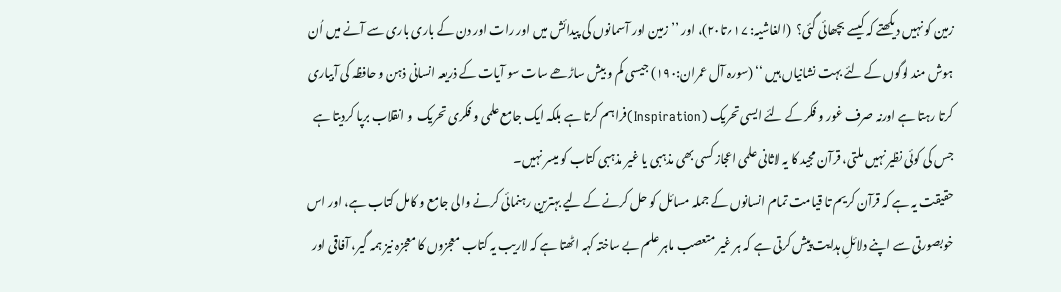زمین کو نہیں دیکھتے کہ کیسے بچھائی گئی؟  (الغاشیہ: ۱۷؍تا۲۰)، اور ’’زمین اور آسمانوں کی پیدائش میں اور رات اور دن کے باری باری سے آنے میں اُن ہوش مند لوگوں کے لئے بہت نشانیاں ہیں ‘‘ (سورہ آل عمران:۱۹۰) جیسی کم و بیش ساڑھے سات سو آیات کے ذریعہ انسانی ذہن و حافظہ کی آبیاری کرتا رہتا ہے اورنہ صرف غور و فکر کے لئے ایسی تحریک (Inspiration)فراہم کرتا ہے بلکہ ایک جامع علمی و فکری تحریک  و انقلاب برپا کردیتا ہے جس کی کوئی نظیر نہیں ملتی، قرآن مجید کا یہ لاثانی علمی اعجاز کسی بھی مذہبی یا غیر مذہبی کتاب کو میسر نہیں۔
حقیقت یہ ہے کہ قرآن کریم تا قیامت تمام انسانوں کے جملہ مسائل کو حل کرنے کے لیے بہترین رہنمائی کرنے والی جامع و کامل کتاب ہے، اور اس خوبصورتی سے اپنے دلائلِ ہدایت پیش کرتی ہے کہ ہر غیر متعصب ماہر علم بے ساختہ کہہ اٹھتا ہے کہ لاریب یہ کتاب معجزوں کا معجزہ نیز ہمہ گیر، آفاقی اور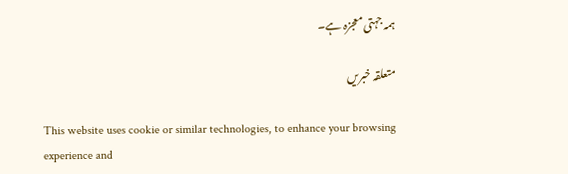ہمہ جہتی معجزہ ہے۔

متعلقہ خبریں

This website uses cookie or similar technologies, to enhance your browsing experience and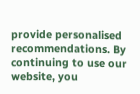provide personalised recommendations. By continuing to use our website, you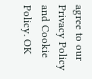agree to our Privacy Policy and Cookie Policy. OK